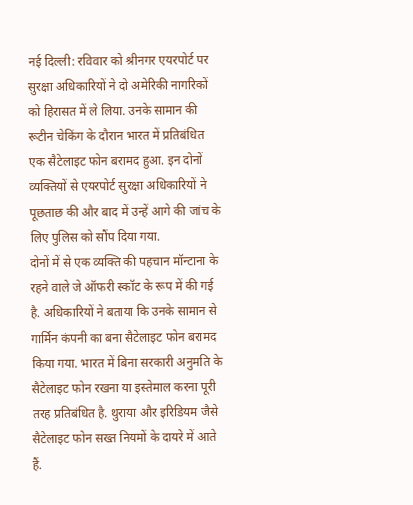नई दिल्ली: रविवार को श्रीनगर एयरपोर्ट पर सुरक्षा अधिकारियों ने दो अमेरिकी नागरिकों को हिरासत में ले लिया. उनके सामान की रूटीन चेकिंग के दौरान भारत में प्रतिबंधित एक सैटेलाइट फोन बरामद हुआ. इन दोनों व्यक्तियों से एयरपोर्ट सुरक्षा अधिकारियों ने पूछताछ की और बाद में उन्हें आगे की जांच के लिए पुलिस को सौंप दिया गया.
दोनों में से एक व्यक्ति की पहचान मॉन्टाना के रहने वाले जे ऑफरी स्कॉट के रूप में की गई है. अधिकारियों ने बताया कि उनके सामान से गार्मिन कंपनी का बना सैटेलाइट फोन बरामद किया गया. भारत में बिना सरकारी अनुमति के सैटेलाइट फोन रखना या इस्तेमाल करना पूरी तरह प्रतिबंधित है. थुराया और इरिडियम जैसे सैटेलाइट फोन सख्त नियमों के दायरे में आते हैं.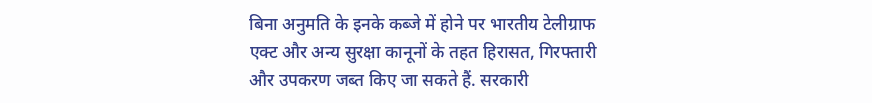बिना अनुमति के इनके कब्जे में होने पर भारतीय टेलीग्राफ एक्ट और अन्य सुरक्षा कानूनों के तहत हिरासत, गिरफ्तारी और उपकरण जब्त किए जा सकते हैं. सरकारी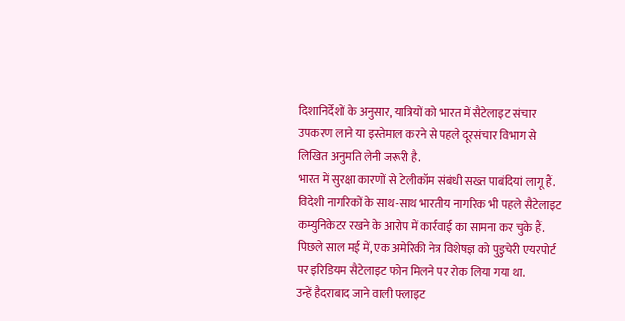दिशानिर्देशों के अनुसार, यात्रियों को भारत में सैटेलाइट संचार उपकरण लाने या इस्तेमाल करने से पहले दूरसंचार विभाग से लिखित अनुमति लेनी जरूरी है.
भारत में सुरक्षा कारणों से टेलीकॉम संबंधी सख्त पाबंदियां लागू हैं. विदेशी नागरिकों के साथ-साथ भारतीय नागरिक भी पहले सैटेलाइट कम्युनिकेटर रखने के आरोप में कार्रवाई का सामना कर चुके हैं. पिछले साल मई में, एक अमेरिकी नेत्र विशेषज्ञ को पुडुचेरी एयरपोर्ट पर इरिडियम सैटेलाइट फोन मिलने पर रोक लिया गया था.
उन्हें हैदराबाद जाने वाली फ्लाइट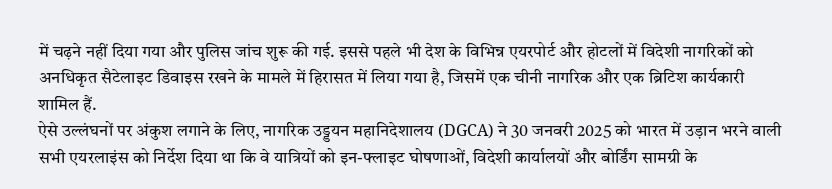में चढ़ने नहीं दिया गया और पुलिस जांच शुरू की गई. इससे पहले भी देश के विभिन्न एयरपोर्ट और होटलों में विदेशी नागरिकों को अनधिकृत सैटेलाइट डिवाइस रखने के मामले में हिरासत में लिया गया है, जिसमें एक चीनी नागरिक और एक ब्रिटिश कार्यकारी शामिल हैं.
ऐसे उल्लंघनों पर अंकुश लगाने के लिए, नागरिक उड्डयन महानिदेशालय (DGCA) ने 30 जनवरी 2025 को भारत में उड़ान भरने वाली सभी एयरलाइंस को निर्देश दिया था कि वे यात्रियों को इन-फ्लाइट घोषणाओं, विदेशी कार्यालयों और बोर्डिंग सामग्री के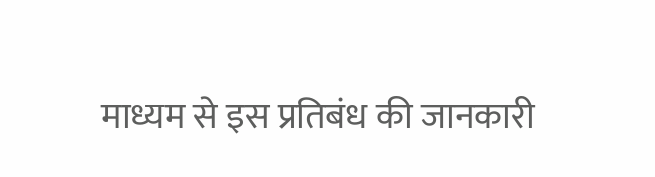माध्यम से इस प्रतिबंध की जानकारी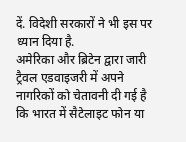दें. विदेशी सरकारों ने भी इस पर ध्यान दिया है.
अमेरिका और ब्रिटेन द्वारा जारी ट्रैवल एडवाइजरी में अपने नागरिकों को चेतावनी दी गई है कि भारत में सैटेलाइट फोन या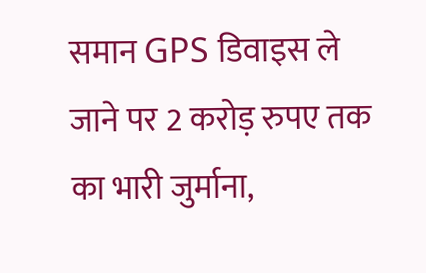समान GPS डिवाइस ले जाने पर 2 करोड़ रुपए तक का भारी जुर्माना,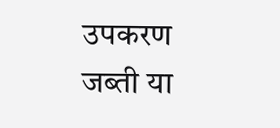उपकरण जब्ती या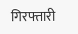गिरफ्तारी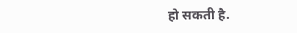हो सकती है.